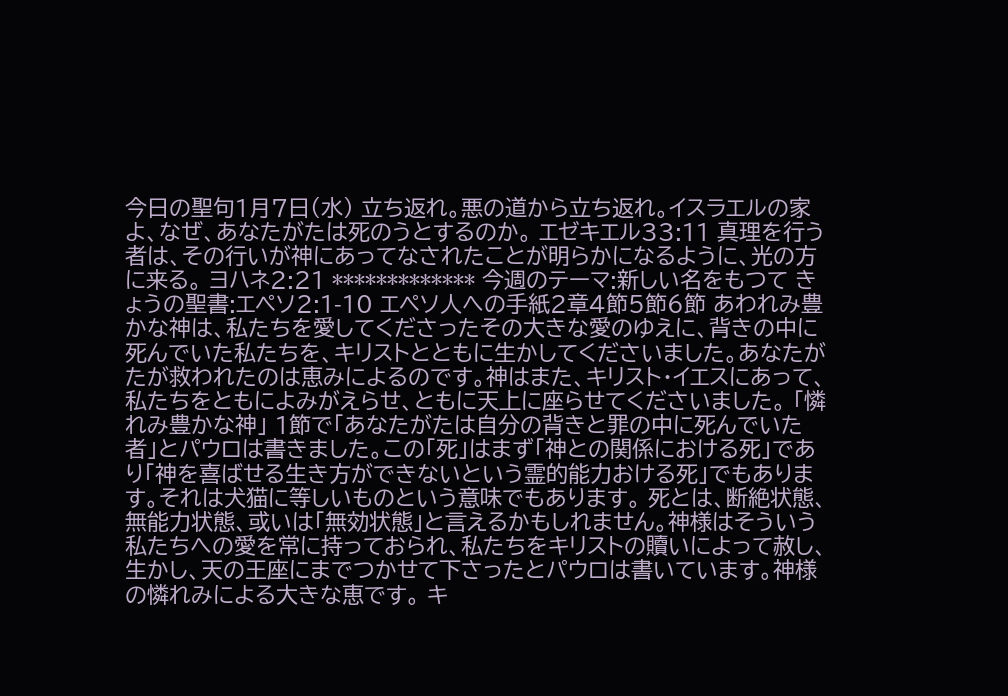今日の聖句1月7日(水) 立ち返れ。悪の道から立ち返れ。イスラエルの家よ、なぜ、あなたがたは死のうとするのか。 エゼキエル33:11 真理を行う者は、その行いが神にあってなされたことが明らかになるように、光の方に来る。 ヨハネ2:21 ************* 今週のテーマ:新しい名をもつて きょうの聖書:エペソ2:1-10 エペソ人への手紙2章4節5節6節 あわれみ豊かな神は、私たちを愛してくださったその大きな愛のゆえに、背きの中に死んでいた私たちを、キリストとともに生かしてくださいました。あなたがたが救われたのは恵みによるのです。神はまた、キリスト・イエスにあって、私たちをともによみがえらせ、ともに天上に座らせてくださいました。 「憐れみ豊かな神」 1節で「あなたがたは自分の背きと罪の中に死んでいた者」とパウロは書きました。この「死」はまず「神との関係における死」であり「神を喜ばせる生き方ができないという霊的能力おける死」でもあります。それは犬猫に等しいものという意味でもあります。 死とは、断絶状態、無能力状態、或いは「無効状態」と言えるかもしれません。神様はそういう私たちへの愛を常に持っておられ、私たちをキリストの贖いによって赦し、 生かし、天の王座にまでつかせて下さったとパウロは書いています。神様の憐れみによる大きな恵です。 キ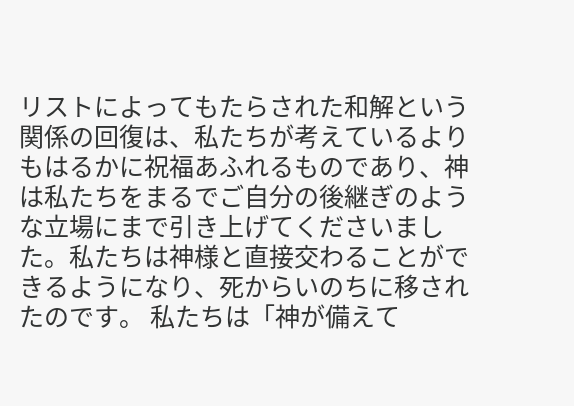リストによってもたらされた和解という関係の回復は、私たちが考えているよりもはるかに祝福あふれるものであり、神は私たちをまるでご自分の後継ぎのような立場にまで引き上げてくださいました。私たちは神様と直接交わることができるようになり、死からいのちに移されたのです。 私たちは「神が備えて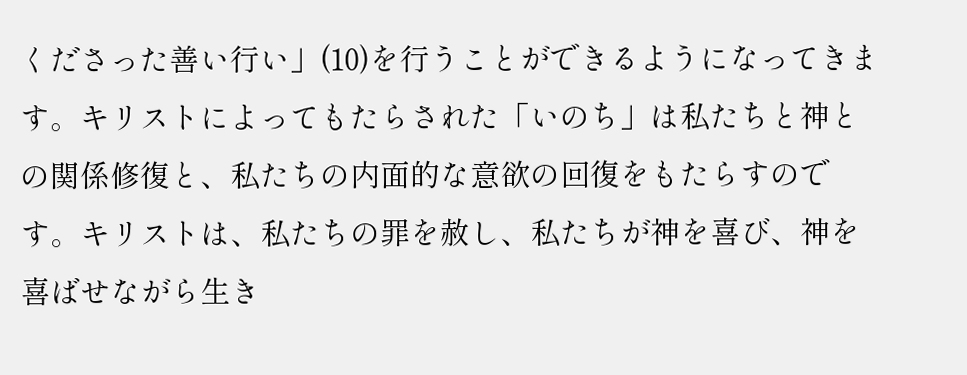くださった善い行い」(10)を行うことができるようになってきます。キリストによってもたらされた「いのち」は私たちと神との関係修復と、私たちの内面的な意欲の回復をもたらすのです。キリストは、私たちの罪を赦し、私たちが神を喜び、神を喜ばせながら生き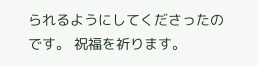られるようにしてくださったのです。 祝福を祈ります。